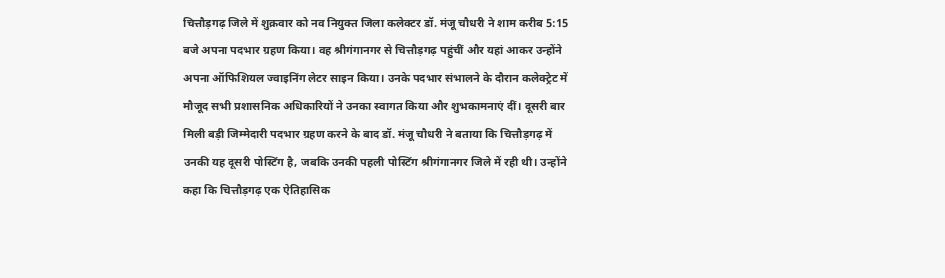चित्तौड़गढ़ जिले में शुक्रवार को नव नियुक्त जिला कलेक्टर डॉ. मंजू चौधरी ने शाम करीब 5:15 बजे अपना पदभार ग्रहण किया। वह श्रीगंगानगर से चित्तौड़गढ़ पहुंचीं और यहां आकर उन्होंने अपना ऑफिशियल ज्वाइनिंग लेटर साइन किया। उनके पदभार संभालने के दौरान कलेक्ट्रेट में मौजूद सभी प्रशासनिक अधिकारियों ने उनका स्वागत किया और शुभकामनाएं दीं। दूसरी बार मिली बड़ी जिम्मेदारी पदभार ग्रहण करने के बाद डॉ. मंजू चौधरी ने बताया कि चित्तौड़गढ़ में उनकी यह दूसरी पोस्टिंग है, जबकि उनकी पहली पोस्टिंग श्रीगंगानगर जिले में रही थी। उन्होंने कहा कि चित्तौड़गढ़ एक ऐतिहासिक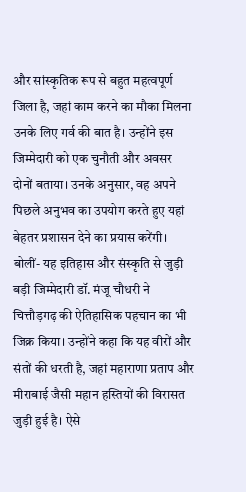और सांस्कृतिक रूप से बहुत महत्वपूर्ण जिला है, जहां काम करने का मौका मिलना उनके लिए गर्व की बात है। उन्होंने इस जिम्मेदारी को एक चुनौती और अवसर दोनों बताया। उनके अनुसार, वह अपने पिछले अनुभव का उपयोग करते हुए यहां बेहतर प्रशासन देने का प्रयास करेंगी। बोलीं- यह इतिहास और संस्कृति से जुड़ी बड़ी जिम्मेदारी डॉ. मंजू चौधरी ने चित्तौड़गढ़ की ऐतिहासिक पहचान का भी जिक्र किया। उन्होंने कहा कि यह वीरों और संतों की धरती है, जहां महाराणा प्रताप और मीराबाई जैसी महान हस्तियों की विरासत जुड़ी हुई है। ऐसे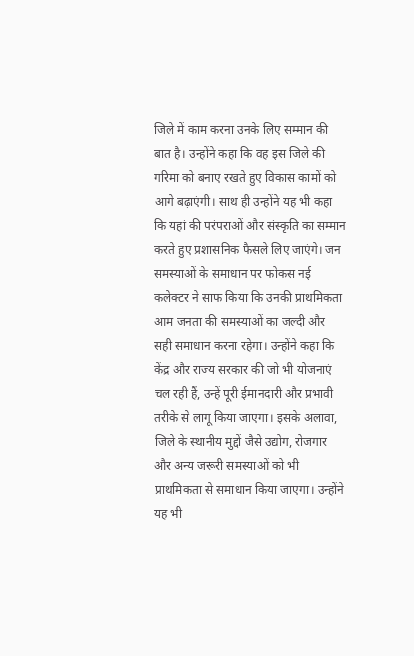जिले में काम करना उनके लिए सम्मान की बात है। उन्होंने कहा कि वह इस जिले की गरिमा को बनाए रखते हुए विकास कामों को आगे बढ़ाएंगी। साथ ही उन्होंने यह भी कहा कि यहां की परंपराओं और संस्कृति का सम्मान करते हुए प्रशासनिक फैसले लिए जाएंगे। जन समस्याओं के समाधान पर फोकस नई कलेक्टर ने साफ किया कि उनकी प्राथमिकता आम जनता की समस्याओं का जल्दी और सही समाधान करना रहेगा। उन्होंने कहा कि केंद्र और राज्य सरकार की जो भी योजनाएं चल रही हैं, उन्हें पूरी ईमानदारी और प्रभावी तरीके से लागू किया जाएगा। इसके अलावा, जिले के स्थानीय मुद्दों जैसे उद्योग, रोजगार और अन्य जरूरी समस्याओं को भी प्राथमिकता से समाधान किया जाएगा। उन्होंने यह भी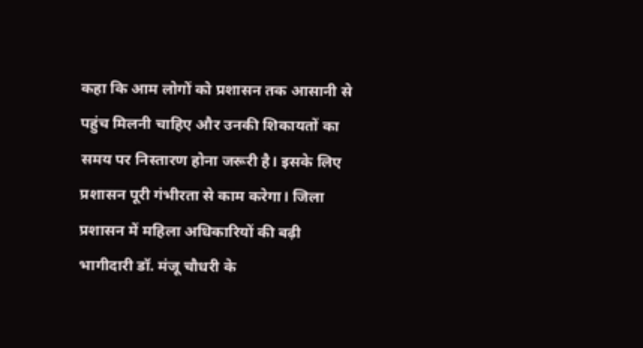कहा कि आम लोगों को प्रशासन तक आसानी से पहुंच मिलनी चाहिए और उनकी शिकायतों का समय पर निस्तारण होना जरूरी है। इसके लिए प्रशासन पूरी गंभीरता से काम करेगा। जिला प्रशासन में महिला अधिकारियों की बढ़ी भागीदारी डॉ. मंजू चौधरी के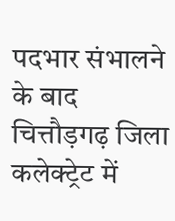पदभार संभालने के बाद चित्तौड़गढ़ जिला कलेक्ट्रेट में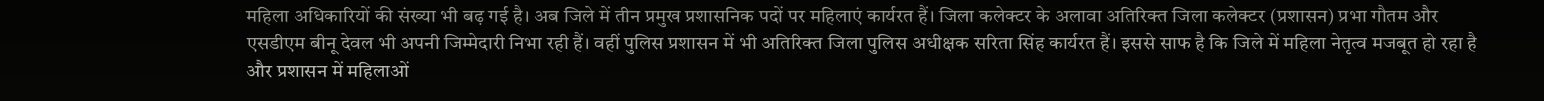महिला अधिकारियों की संख्या भी बढ़ गई है। अब जिले में तीन प्रमुख प्रशासनिक पदों पर महिलाएं कार्यरत हैं। जिला कलेक्टर के अलावा अतिरिक्त जिला कलेक्टर (प्रशासन) प्रभा गौतम और एसडीएम बीनू देवल भी अपनी जिम्मेदारी निभा रही हैं। वहीं पुलिस प्रशासन में भी अतिरिक्त जिला पुलिस अधीक्षक सरिता सिंह कार्यरत हैं। इससे साफ है कि जिले में महिला नेतृत्व मजबूत हो रहा है और प्रशासन में महिलाओं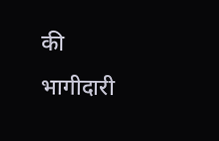की भागीदारी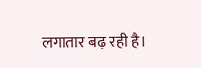लगातार बढ़ रही है।